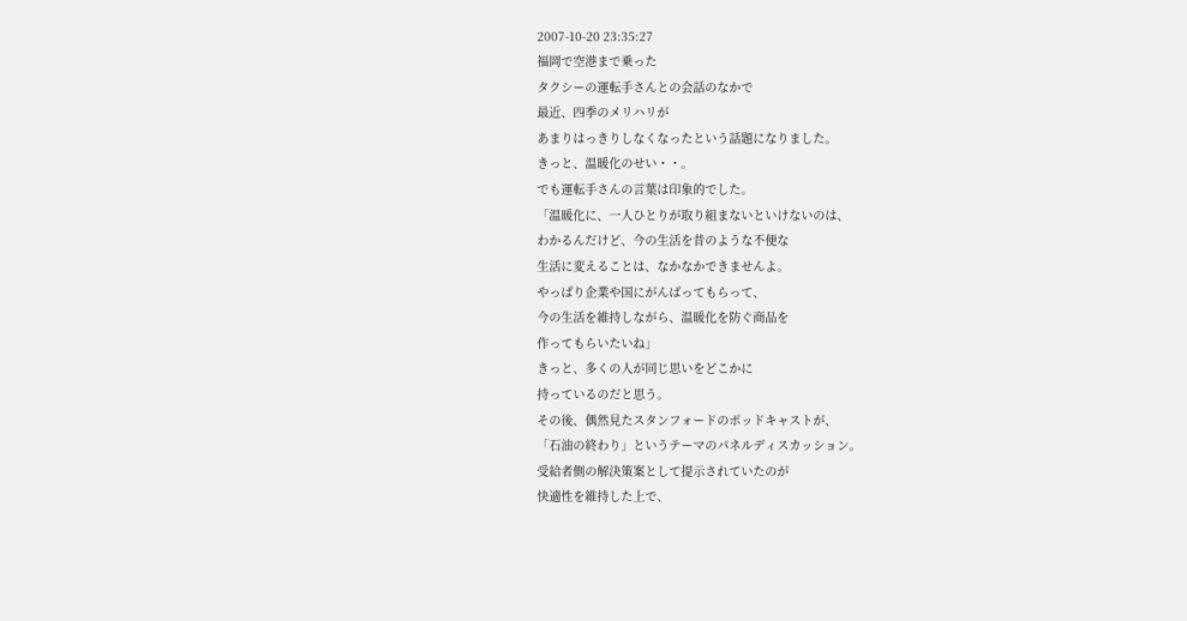2007-10-20 23:35:27
福岡で空港まで乗った
タクシーの運転手さんとの会話のなかで
最近、四季のメリハリが
あまりはっきりしなくなったという話題になりました。
きっと、温暖化のせい・・。
でも運転手さんの言葉は印象的でした。
「温暖化に、一人ひとりが取り組まないといけないのは、
わかるんだけど、今の生活を昔のような不便な
生活に変えることは、なかなかできませんよ。
やっぱり企業や国にがんばってもらって、
今の生活を維持しながら、温暖化を防ぐ商品を
作ってもらいたいね」
きっと、多くの人が同じ思いをどこかに
持っているのだと思う。
その後、偶然見たスタンフォードのポッドキャストが、
「石油の終わり」というテーマのパネルディスカッション。
受給者側の解決策案として提示されていたのが
快適性を維持した上で、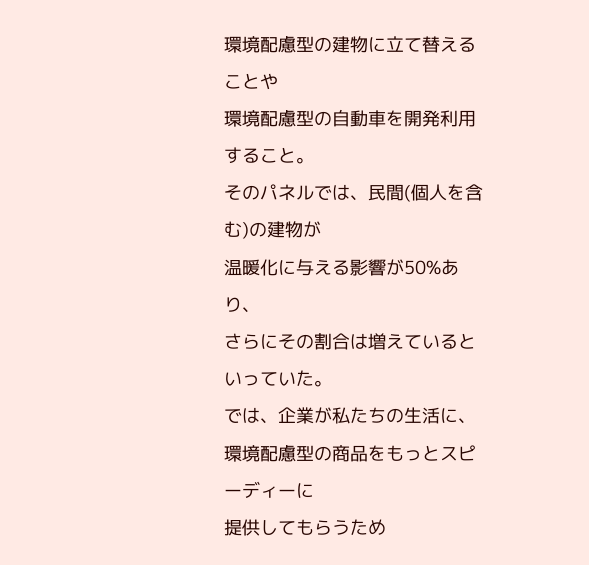環境配慮型の建物に立て替えることや
環境配慮型の自動車を開発利用すること。
そのパネルでは、民間(個人を含む)の建物が
温暖化に与える影響が50%あり、
さらにその割合は増えているといっていた。
では、企業が私たちの生活に、
環境配慮型の商品をもっとスピーディーに
提供してもらうため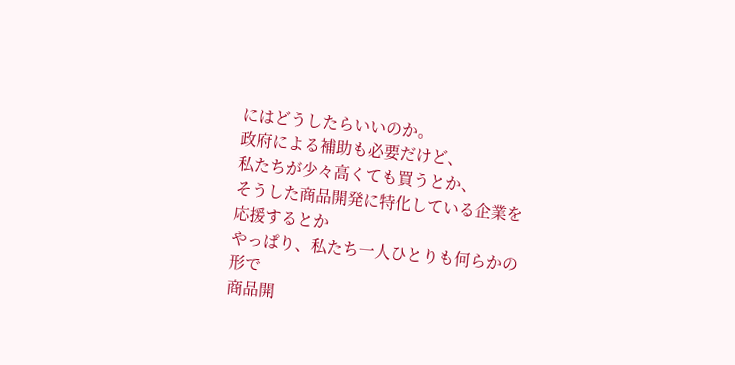にはどうしたらいいのか。
政府による補助も必要だけど、
私たちが少々高くても買うとか、
そうした商品開発に特化している企業を応援するとか
やっぱり、私たち一人ひとりも何らかの形で
商品開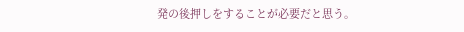発の後押しをすることが必要だと思う。